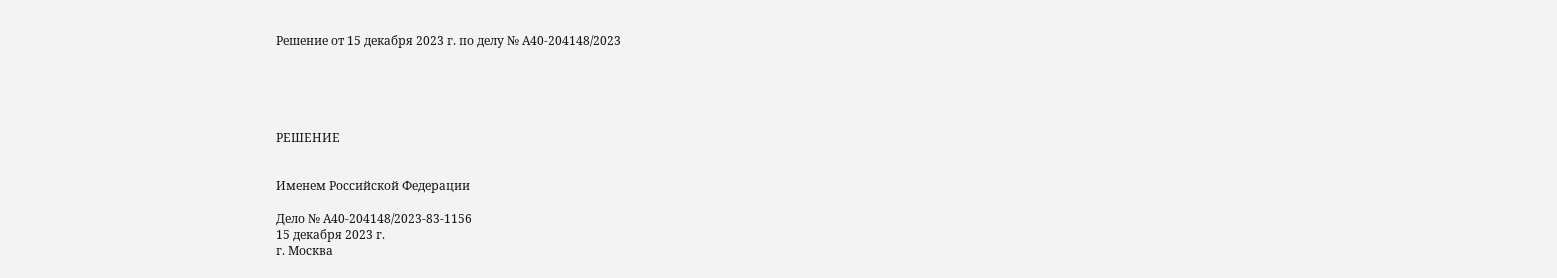Решение от 15 декабря 2023 г. по делу № А40-204148/2023





РЕШЕНИЕ


Именем Российской Федерации

Дело № А40-204148/2023-83-1156
15 декабря 2023 г.
г. Москва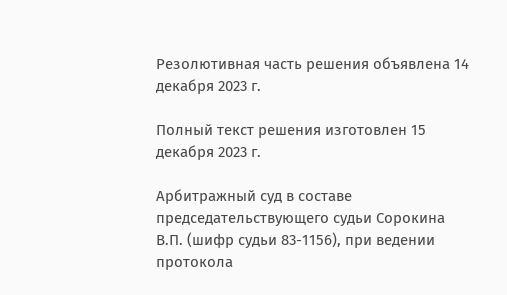Резолютивная часть решения объявлена 14 декабря 2023 г.

Полный текст решения изготовлен 15 декабря 2023 г.

Арбитражный суд в составе председательствующего судьи Сорокина В.П. (шифр судьи 83-1156), при ведении протокола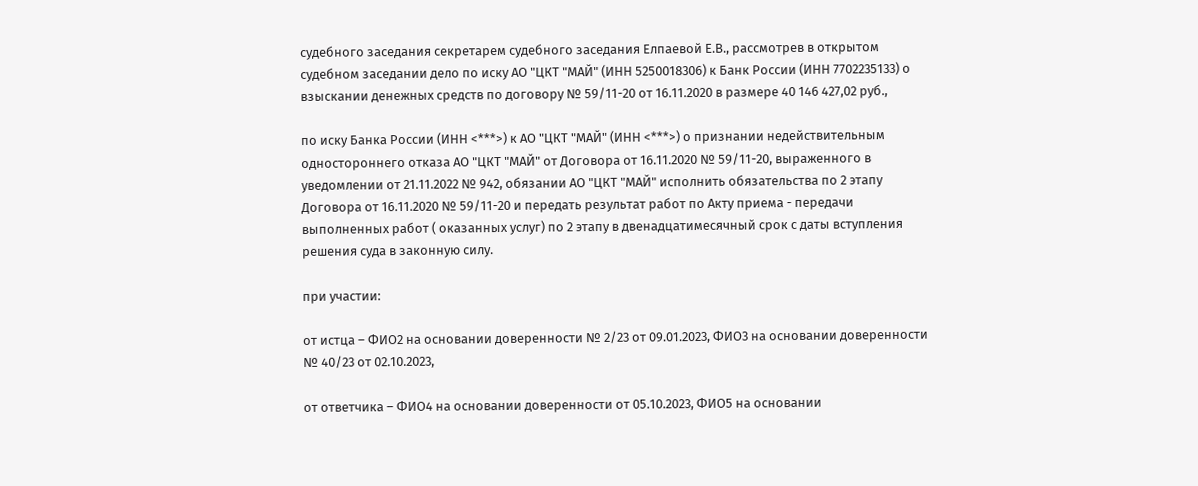судебного заседания секретарем судебного заседания Елпаевой Е.В., рассмотрев в открытом судебном заседании дело по иску АО "ЦКТ "МАЙ" (ИНН 5250018306) к Банк России (ИНН 7702235133) о взыскании денежных средств по договору № 59/11-20 от 16.11.2020 в размере 40 146 427,02 руб.,

по иску Банка России (ИНН <***>) к АО "ЦКТ "МАЙ" (ИНН <***>) о признании недействительным одностороннего отказа АО "ЦКТ "МАЙ" от Договора от 16.11.2020 № 59/11-20, выраженного в уведомлении от 21.11.2022 № 942, обязании АО "ЦКТ "МАЙ" исполнить обязательства по 2 этапу Договора от 16.11.2020 № 59/11-20 и передать результат работ по Акту приема - передачи выполненных работ ( оказанных услуг) по 2 этапу в двенадцатимесячный срок с даты вступления решения суда в законную силу.

при участии:

от истца – ФИО2 на основании доверенности № 2/23 от 09.01.2023, ФИО3 на основании доверенности № 40/23 от 02.10.2023,

от ответчика – ФИО4 на основании доверенности от 05.10.2023, ФИО5 на основании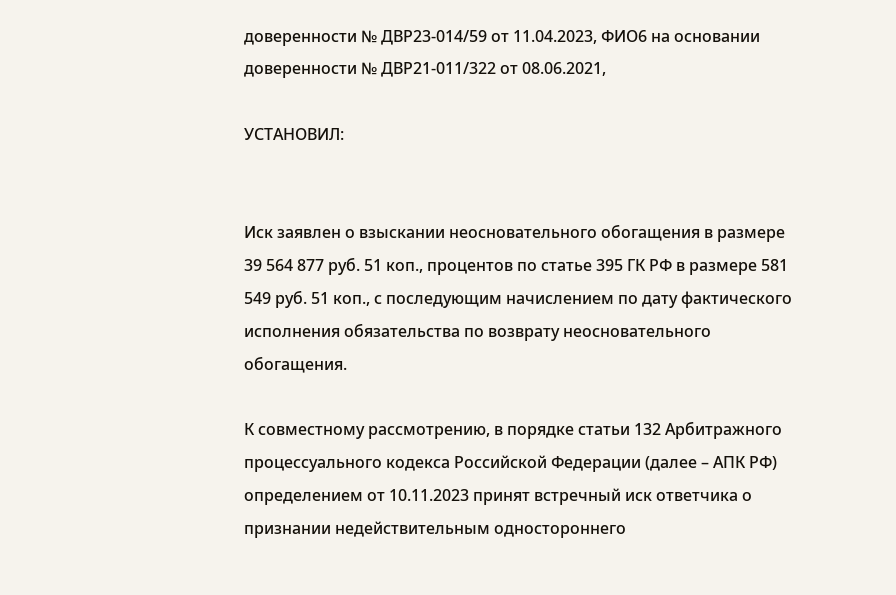доверенности № ДВР23-014/59 от 11.04.2023, ФИО6 на основании доверенности № ДВР21-011/322 от 08.06.2021,

УСТАНОВИЛ:


Иск заявлен о взыскании неосновательного обогащения в размере 39 564 877 руб. 51 коп., процентов по статье 395 ГК РФ в размере 581 549 руб. 51 коп., с последующим начислением по дату фактического исполнения обязательства по возврату неосновательного обогащения.

К совместному рассмотрению, в порядке статьи 132 Арбитражного процессуального кодекса Российской Федерации (далее – АПК РФ) определением от 10.11.2023 принят встречный иск ответчика о признании недействительным одностороннего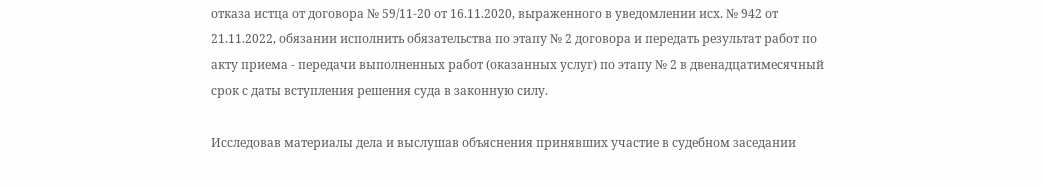отказа истца от договора № 59/11-20 от 16.11.2020, выраженного в уведомлении исх. № 942 от 21.11.2022, обязании исполнить обязательства по этапу № 2 договора и передать результат работ по акту приема - передачи выполненных работ (оказанных услуг) по этапу № 2 в двенадцатимесячный срок с даты вступления решения суда в законную силу.

Исследовав материалы дела и выслушав объяснения принявших участие в судебном заседании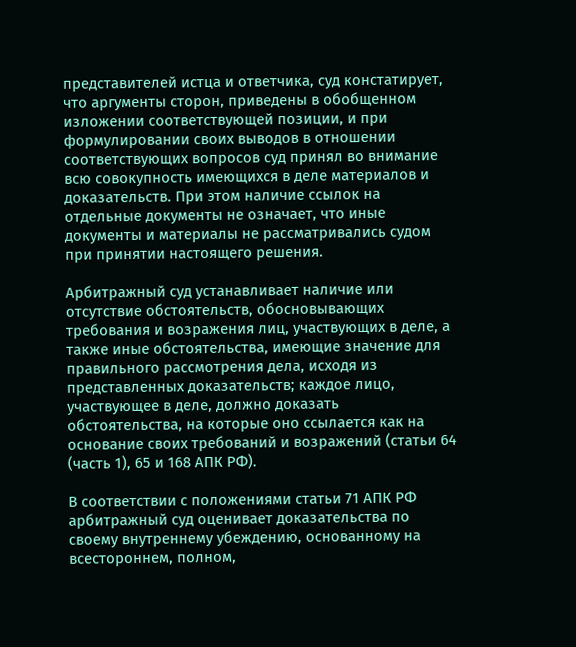представителей истца и ответчика, суд констатирует, что аргументы сторон, приведены в обобщенном изложении соответствующей позиции, и при формулировании своих выводов в отношении соответствующих вопросов суд принял во внимание всю совокупность имеющихся в деле материалов и доказательств. При этом наличие ссылок на отдельные документы не означает, что иные документы и материалы не рассматривались судом при принятии настоящего решения.

Арбитражный суд устанавливает наличие или отсутствие обстоятельств, обосновывающих требования и возражения лиц, участвующих в деле, а также иные обстоятельства, имеющие значение для правильного рассмотрения дела, исходя из представленных доказательств; каждое лицо, участвующее в деле, должно доказать обстоятельства, на которые оно ссылается как на основание своих требований и возражений (статьи 64 (часть 1), 65 и 168 АПК РФ).

В соответствии с положениями статьи 71 АПК РФ арбитражный суд оценивает доказательства по своему внутреннему убеждению, основанному на всестороннем, полном,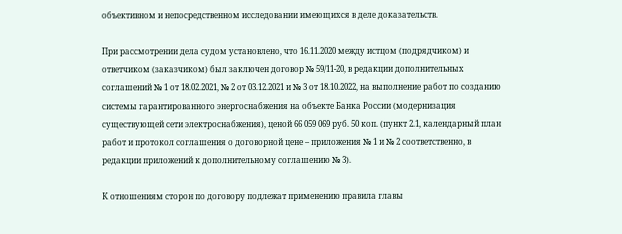объективном и непосредственном исследовании имеющихся в деле доказательств.

При рассмотрении дела судом установлено, что 16.11.2020 между истцом (подрядчиком) и ответчиком (заказчиком) был заключен договор № 59/11-20, в редакции дополнительных соглашений № 1 от 18.02.2021, № 2 от 03.12.2021 и № 3 от 18.10.2022, на выполнение работ по созданию системы гарантированного энергоснабжения на объекте Банка России (модернизация существующей сети электроснабжения), ценой 66 059 069 руб. 50 коп. (пункт 2.1, календарный план работ и протокол соглашения о договорной цене – приложения № 1 и № 2 соответственно, в редакции приложений к дополнительному соглашению № 3).

К отношениям сторон по договору подлежат применению правила главы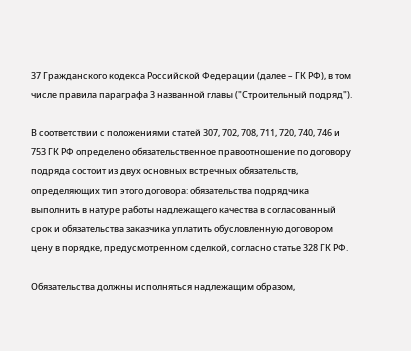37 Гражданского кодекса Российской Федерации (далее – ГК РФ), в том числе правила параграфа 3 названной главы ("Строительный подряд").

В соответствии с положениями статей 307, 702, 708, 711, 720, 740, 746 и 753 ГК РФ определено обязательственное правоотношение по договору подряда состоит из двух основных встречных обязательств, определяющих тип этого договора: обязательства подрядчика выполнить в натуре работы надлежащего качества в согласованный срок и обязательства заказчика уплатить обусловленную договором цену в порядке, предусмотренном сделкой, согласно статье 328 ГК РФ.

Обязательства должны исполняться надлежащим образом,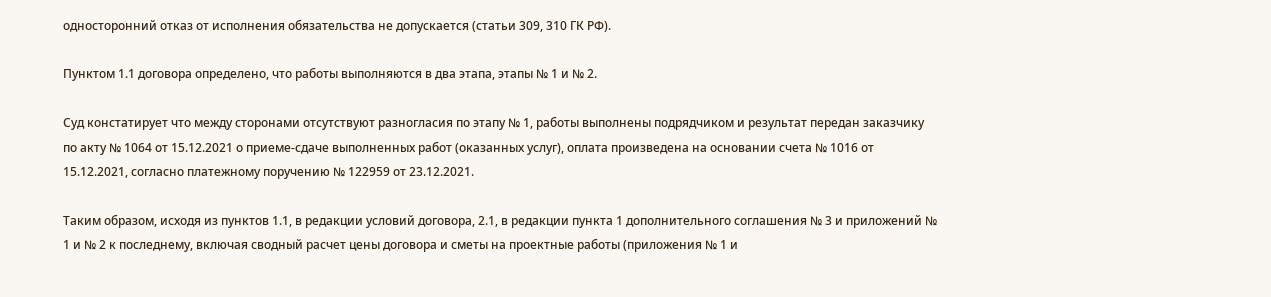односторонний отказ от исполнения обязательства не допускается (статьи 309, 310 ГК РФ).

Пунктом 1.1 договора определено, что работы выполняются в два этапа, этапы № 1 и № 2.

Суд констатирует что между сторонами отсутствуют разногласия по этапу № 1, работы выполнены подрядчиком и результат передан заказчику по акту № 1064 от 15.12.2021 о приеме-сдаче выполненных работ (оказанных услуг), оплата произведена на основании счета № 1016 от 15.12.2021, согласно платежному поручению № 122959 от 23.12.2021.

Таким образом, исходя из пунктов 1.1, в редакции условий договора, 2.1, в редакции пункта 1 дополнительного соглашения № 3 и приложений № 1 и № 2 к последнему, включая сводный расчет цены договора и сметы на проектные работы (приложения № 1 и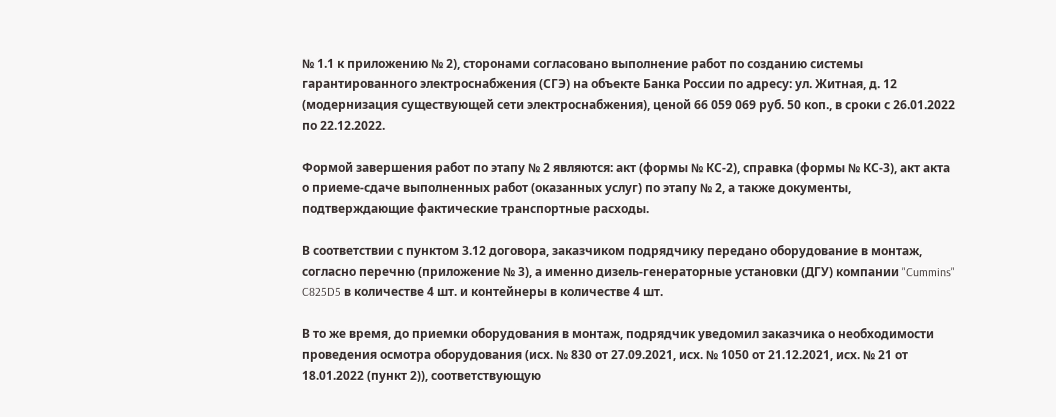№ 1.1 к приложению № 2), сторонами согласовано выполнение работ по созданию системы гарантированного электроснабжения (СГЭ) на объекте Банка России по адресу: ул. Житная, д. 12 (модернизация существующей сети электроснабжения), ценой 66 059 069 руб. 50 коп., в сроки с 26.01.2022 по 22.12.2022.

Формой завершения работ по этапу № 2 являются: акт (формы № КС-2), справка (формы № КС-3), акт акта о приеме-сдаче выполненных работ (оказанных услуг) по этапу № 2, а также документы, подтверждающие фактические транспортные расходы.

В соответствии с пунктом 3.12 договора, заказчиком подрядчику передано оборудование в монтаж, согласно перечню (приложение № 3), а именно дизель-генераторные установки (ДГУ) компании "Cummins" C825D5 в количестве 4 шт. и контейнеры в количестве 4 шт.

В то же время, до приемки оборудования в монтаж, подрядчик уведомил заказчика о необходимости проведения осмотра оборудования (исх. № 830 от 27.09.2021, исх. № 1050 от 21.12.2021, исх. № 21 от 18.01.2022 (пункт 2)), соответствующую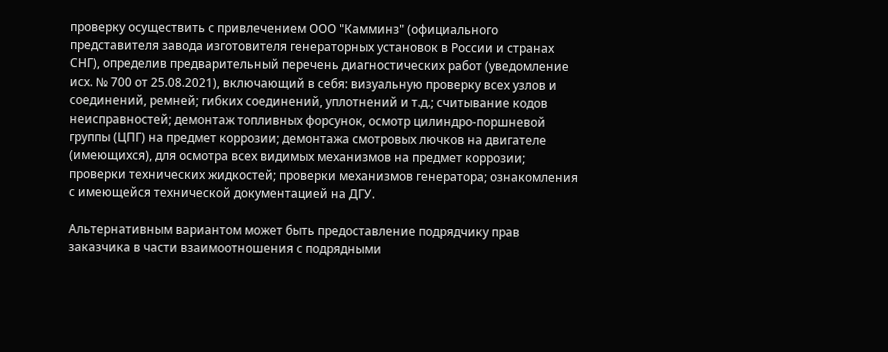проверку осуществить с привлечением ООО "Камминз" (официального представителя завода изготовителя генераторных установок в России и странах СНГ), определив предварительный перечень диагностических работ (уведомление исх. № 700 от 25.08.2021), включающий в себя: визуальную проверку всех узлов и соединений, ремней; гибких соединений, уплотнений и т.д.; считывание кодов неисправностей; демонтаж топливных форсунок, осмотр цилиндро-поршневой группы (ЦПГ) на предмет коррозии; демонтажа смотровых лючков на двигателе (имеющихся), для осмотра всех видимых механизмов на предмет коррозии; проверки технических жидкостей; проверки механизмов генератора; ознакомления с имеющейся технической документацией на ДГУ.

Альтернативным вариантом может быть предоставление подрядчику прав заказчика в части взаимоотношения с подрядными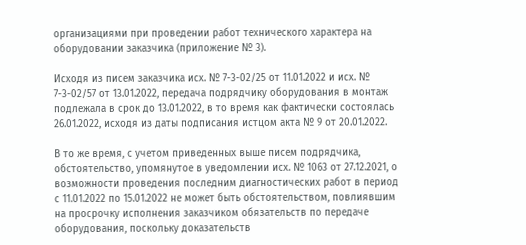организациями при проведении работ технического характера на оборудовании заказчика (приложение № 3).

Исходя из писем заказчика исх. № 7-3-02/25 от 11.01.2022 и исх. № 7-3-02/57 от 13.01.2022, передача подрядчику оборудования в монтаж подлежала в срок до 13.01.2022, в то время как фактически состоялась 26.01.2022, исходя из даты подписания истцом акта № 9 от 20.01.2022.

В то же время, с учетом приведенных выше писем подрядчика, обстоятельство, упомянутое в уведомлении исх. № 1063 от 27.12.2021, о возможности проведения последним диагностических работ в период с 11.01.2022 по 15.01.2022 не может быть обстоятельством, повлиявшим на просрочку исполнения заказчиком обязательств по передаче оборудования, поскольку доказательств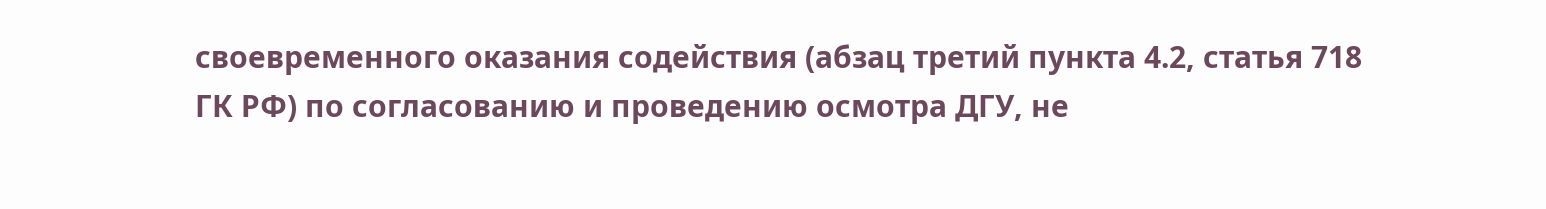своевременного оказания содействия (абзац третий пункта 4.2, статья 718 ГК РФ) по согласованию и проведению осмотра ДГУ, не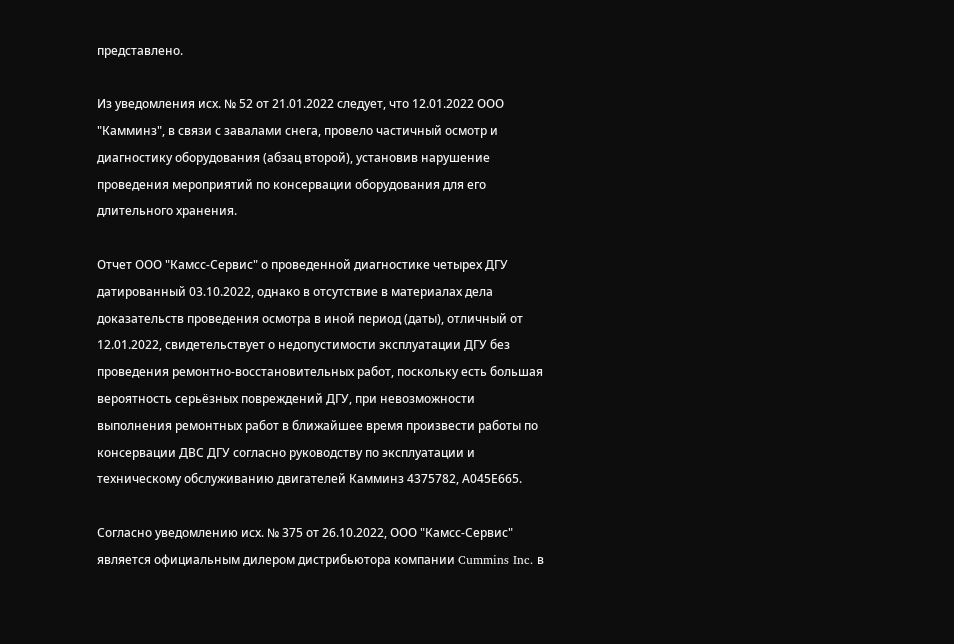представлено.

Из уведомления исх. № 52 от 21.01.2022 следует, что 12.01.2022 ООО "Камминз", в связи с завалами снега, провело частичный осмотр и диагностику оборудования (абзац второй), установив нарушение проведения мероприятий по консервации оборудования для его длительного хранения.

Отчет ООО "Камсс-Сервис" о проведенной диагностике четырех ДГУ датированный 03.10.2022, однако в отсутствие в материалах дела доказательств проведения осмотра в иной период (даты), отличный от 12.01.2022, свидетельствует о недопустимости эксплуатации ДГУ без проведения ремонтно-восстановительных работ, поскольку есть большая вероятность серьёзных повреждений ДГУ, при невозможности выполнения ремонтных работ в ближайшее время произвести работы по консервации ДВС ДГУ согласно руководству по эксплуатации и техническому обслуживанию двигателей Камминз 4375782, А045Е665.

Согласно уведомлению исх. № 375 от 26.10.2022, ООО "Камсс-Сервис" является официальным дилером дистрибьютора компании Cummins Inc. в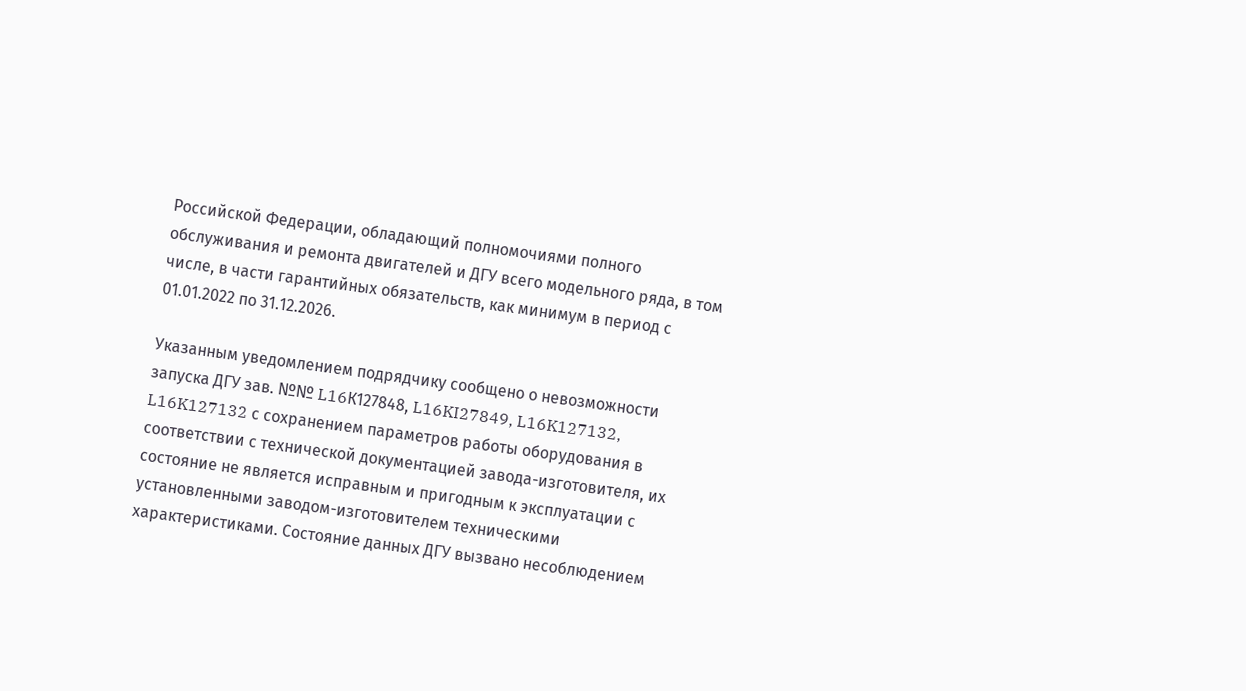Российской Федерации, обладающий полномочиями полного обслуживания и ремонта двигателей и ДГУ всего модельного ряда, в том числе, в части гарантийных обязательств, как минимум в период с 01.01.2022 по 31.12.2026.

Указанным уведомлением подрядчику сообщено о невозможности запуска ДГУ зав. №№ L16К127848, L16KI27849, L16K127132, L16K127132 с сохранением параметров работы оборудования в соответствии с технической документацией завода-изготовителя, их состояние не является исправным и пригодным к эксплуатации с установленными заводом-изготовителем техническими характеристиками. Состояние данных ДГУ вызвано несоблюдением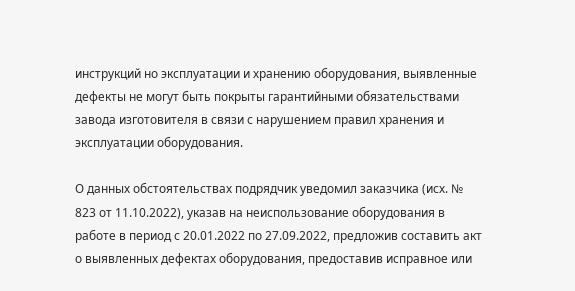инструкций но эксплуатации и хранению оборудования, выявленные дефекты не могут быть покрыты гарантийными обязательствами завода изготовителя в связи с нарушением правил хранения и эксплуатации оборудования.

О данных обстоятельствах подрядчик уведомил заказчика (исх. № 823 от 11.10.2022), указав на неиспользование оборудования в работе в период с 20.01.2022 по 27.09.2022, предложив составить акт о выявленных дефектах оборудования, предоставив исправное или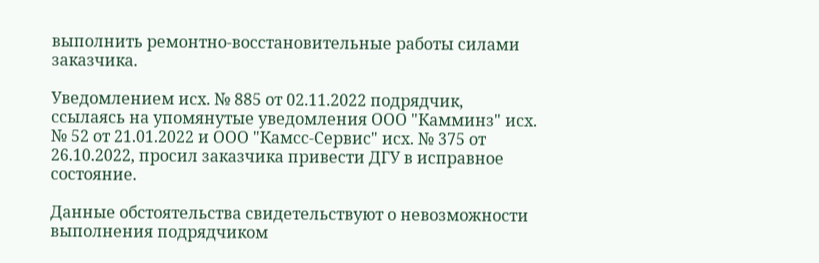выполнить ремонтно-восстановительные работы силами заказчика.

Уведомлением исх. № 885 от 02.11.2022 подрядчик, ссылаясь на упомянутые уведомления ООО "Камминз" исх. № 52 от 21.01.2022 и ООО "Камсс-Сервис" исх. № 375 от 26.10.2022, просил заказчика привести ДГУ в исправное состояние.

Данные обстоятельства свидетельствуют о невозможности выполнения подрядчиком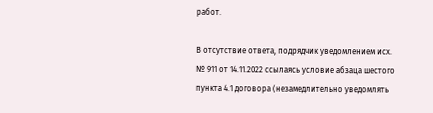работ.

В отсутствие ответа, подрядчик уведомлением исх. № 911 от 14.11.2022 ссылаясь условие абзаца шестого пункта 4.1 договора (незамедлительно уведомлять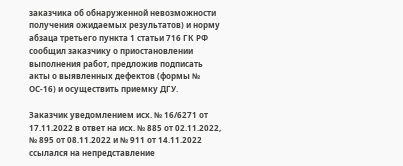заказчика об обнаруженной невозможности получения ожидаемых результатов) и норму абзаца третьего пункта 1 статьи 716 ГК РФ сообщил заказчику о приостановлении выполнения работ, предложив подписать акты о выявленных дефектов (формы № ОС-16) и осуществить приемку ДГУ.

Заказчик уведомлением исх. № 16/6271 от 17.11.2022 в ответ на исх. № 885 от 02.11.2022, № 895 от 08.11.2022 и № 911 от 14.11.2022 ссылался на непредставление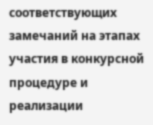соответствующих замечаний на этапах участия в конкурсной процедуре и реализации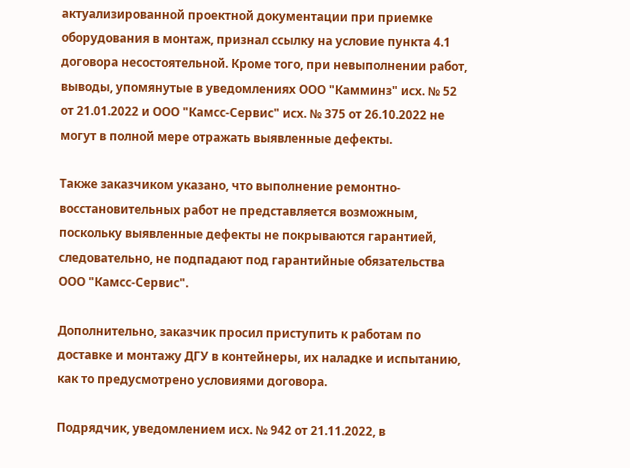актуализированной проектной документации при приемке оборудования в монтаж, признал ссылку на условие пункта 4.1 договора несостоятельной. Кроме того, при невыполнении работ, выводы, упомянутые в уведомлениях ООО "Камминз" исх. № 52 от 21.01.2022 и ООО "Камсс-Сервис" исх. № 375 от 26.10.2022 не могут в полной мере отражать выявленные дефекты.

Также заказчиком указано, что выполнение ремонтно-восстановительных работ не представляется возможным, поскольку выявленные дефекты не покрываются гарантией, следовательно, не подпадают под гарантийные обязательства ООО "Камсс-Сервис".

Дополнительно, заказчик просил приступить к работам по доставке и монтажу ДГУ в контейнеры, их наладке и испытанию, как то предусмотрено условиями договора.

Подрядчик, уведомлением исх. № 942 от 21.11.2022, в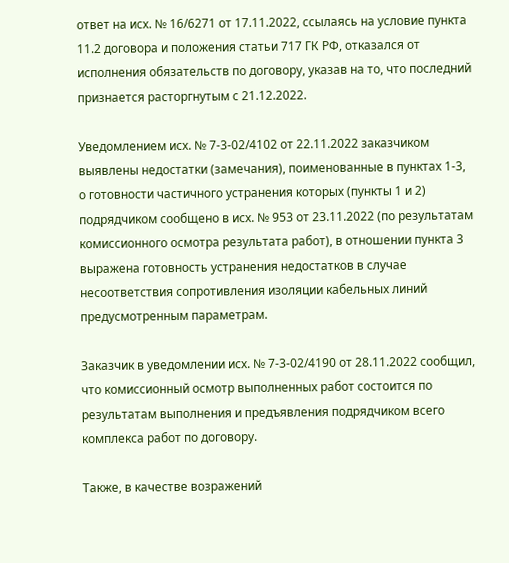ответ на исх. № 16/6271 от 17.11.2022, ссылаясь на условие пункта 11.2 договора и положения статьи 717 ГК РФ, отказался от исполнения обязательств по договору, указав на то, что последний признается расторгнутым с 21.12.2022.

Уведомлением исх. № 7-3-02/4102 от 22.11.2022 заказчиком выявлены недостатки (замечания), поименованные в пунктах 1-3, о готовности частичного устранения которых (пункты 1 и 2) подрядчиком сообщено в исх. № 953 от 23.11.2022 (по результатам комиссионного осмотра результата работ), в отношении пункта 3 выражена готовность устранения недостатков в случае несоответствия сопротивления изоляции кабельных линий предусмотренным параметрам.

Заказчик в уведомлении исх. № 7-3-02/4190 от 28.11.2022 сообщил, что комиссионный осмотр выполненных работ состоится по результатам выполнения и предъявления подрядчиком всего комплекса работ по договору.

Также, в качестве возражений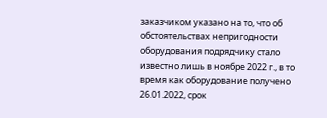заказчиком указано на то, что об обстоятельствах непригодности оборудования подрядчику стало известно лишь в ноябре 2022 г., в то время как оборудование получено 26.01.2022, срок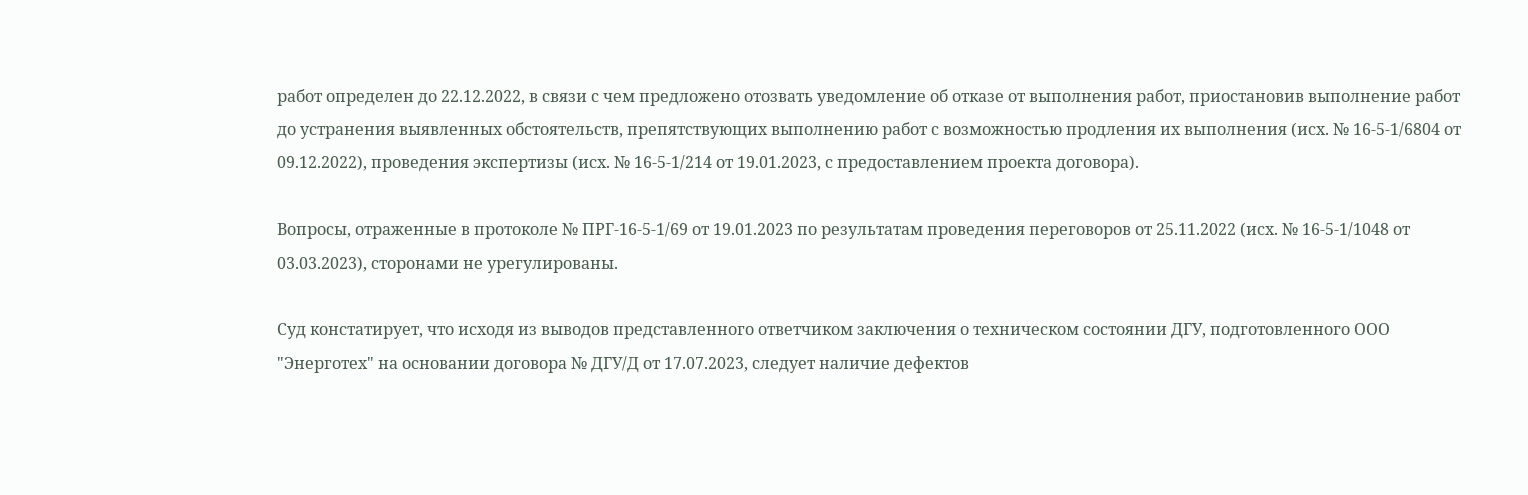работ определен до 22.12.2022, в связи с чем предложено отозвать уведомление об отказе от выполнения работ, приостановив выполнение работ до устранения выявленных обстоятельств, препятствующих выполнению работ с возможностью продления их выполнения (исх. № 16-5-1/6804 от 09.12.2022), проведения экспертизы (исх. № 16-5-1/214 от 19.01.2023, с предоставлением проекта договора).

Вопросы, отраженные в протоколе № ПРГ-16-5-1/69 от 19.01.2023 по результатам проведения переговоров от 25.11.2022 (исх. № 16-5-1/1048 от 03.03.2023), сторонами не урегулированы.

Суд констатирует, что исходя из выводов представленного ответчиком заключения о техническом состоянии ДГУ, подготовленного ООО "Энерготех" на основании договора № ДГУ/Д от 17.07.2023, следует наличие дефектов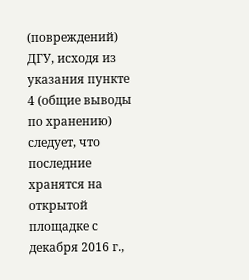(повреждений) ДГУ, исходя из указания пункте 4 (общие выводы по хранению) следует, что последние хранятся на открытой площадке с декабря 2016 г.,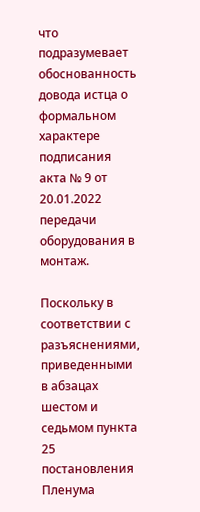что подразумевает обоснованность довода истца о формальном характере подписания акта № 9 от 20.01.2022 передачи оборудования в монтаж.

Поскольку в соответствии с разъяснениями, приведенными в абзацах шестом и седьмом пункта 25 постановления Пленума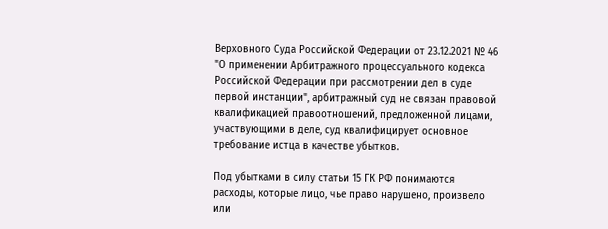Верховного Суда Российской Федерации от 23.12.2021 № 46 "О применении Арбитражного процессуального кодекса Российской Федерации при рассмотрении дел в суде первой инстанции", арбитражный суд не связан правовой квалификацией правоотношений, предложенной лицами, участвующими в деле, суд квалифицирует основное требование истца в качестве убытков.

Под убытками в силу статьи 15 ГК РФ понимаются расходы, которые лицо, чье право нарушено, произвело или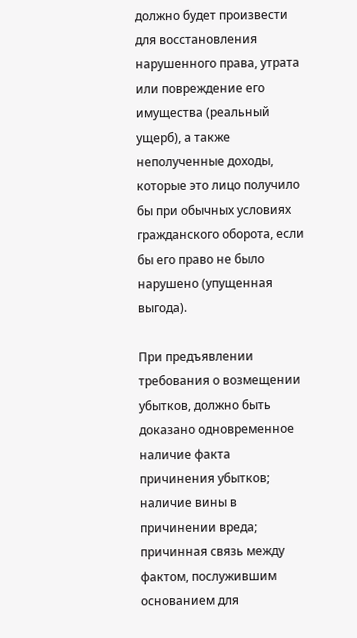должно будет произвести для восстановления нарушенного права, утрата или повреждение его имущества (реальный ущерб), а также неполученные доходы, которые это лицо получило бы при обычных условиях гражданского оборота, если бы его право не было нарушено (упущенная выгода).

При предъявлении требования о возмещении убытков, должно быть доказано одновременное наличие факта причинения убытков; наличие вины в причинении вреда; причинная связь между фактом, послужившим основанием для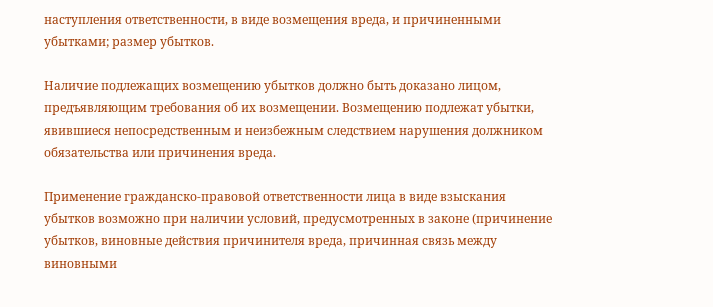наступления ответственности, в виде возмещения вреда, и причиненными убытками; размер убытков.

Наличие подлежащих возмещению убытков должно быть доказано лицом, предъявляющим требования об их возмещении. Возмещению подлежат убытки, явившиеся непосредственным и неизбежным следствием нарушения должником обязательства или причинения вреда.

Применение гражданско-правовой ответственности лица в виде взыскания убытков возможно при наличии условий, предусмотренных в законе (причинение убытков, виновные действия причинителя вреда, причинная связь между виновными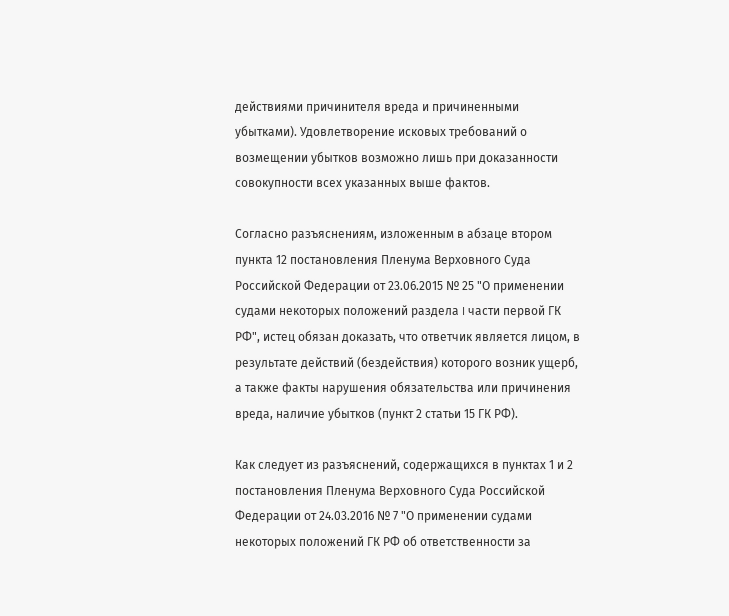действиями причинителя вреда и причиненными убытками). Удовлетворение исковых требований о возмещении убытков возможно лишь при доказанности совокупности всех указанных выше фактов.

Согласно разъяснениям, изложенным в абзаце втором пункта 12 постановления Пленума Верховного Суда Российской Федерации от 23.06.2015 № 25 "О применении судами некоторых положений раздела I части первой ГК РФ", истец обязан доказать, что ответчик является лицом, в результате действий (бездействия) которого возник ущерб, а также факты нарушения обязательства или причинения вреда, наличие убытков (пункт 2 статьи 15 ГК РФ).

Как следует из разъяснений, содержащихся в пунктах 1 и 2 постановления Пленума Верховного Суда Российской Федерации от 24.03.2016 № 7 "О применении судами некоторых положений ГК РФ об ответственности за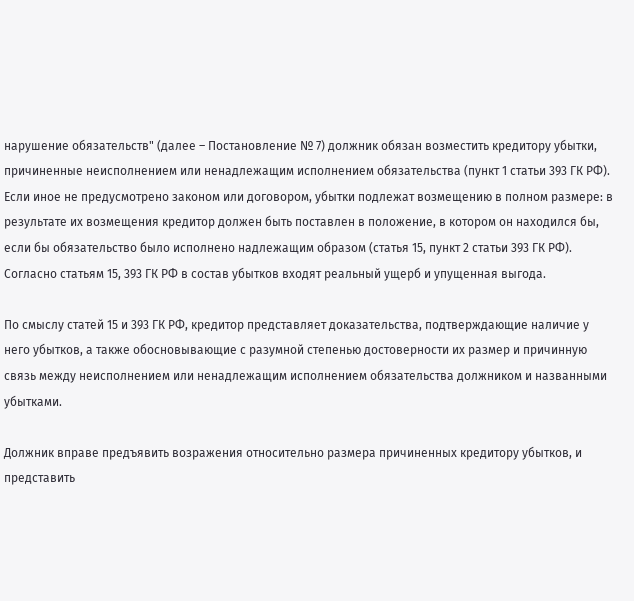нарушение обязательств" (далее – Постановление № 7) должник обязан возместить кредитору убытки, причиненные неисполнением или ненадлежащим исполнением обязательства (пункт 1 статьи 393 ГК РФ). Если иное не предусмотрено законом или договором, убытки подлежат возмещению в полном размере: в результате их возмещения кредитор должен быть поставлен в положение, в котором он находился бы, если бы обязательство было исполнено надлежащим образом (статья 15, пункт 2 статьи 393 ГК РФ). Согласно статьям 15, 393 ГК РФ в состав убытков входят реальный ущерб и упущенная выгода.

По смыслу статей 15 и 393 ГК РФ, кредитор представляет доказательства, подтверждающие наличие у него убытков, а также обосновывающие с разумной степенью достоверности их размер и причинную связь между неисполнением или ненадлежащим исполнением обязательства должником и названными убытками.

Должник вправе предъявить возражения относительно размера причиненных кредитору убытков, и представить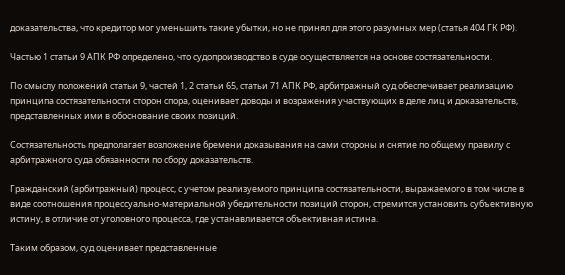доказательства, что кредитор мог уменьшить такие убытки, но не принял для этого разумных мер (статья 404 ГК РФ).

Частью 1 статьи 9 АПК РФ определено, что судопроизводство в суде осуществляется на основе состязательности.

По смыслу положений статьи 9, частей 1, 2 статьи 65, статьи 71 АПК РФ, арбитражный суд обеспечивает реализацию принципа состязательности сторон спора, оценивает доводы и возражения участвующих в деле лиц и доказательств, представленных ими в обоснование своих позиций.

Состязательность предполагает возложение бремени доказывания на сами стороны и снятие по общему правилу с арбитражного суда обязанности по сбору доказательств.

Гражданский (арбитражный) процесс, с учетом реализуемого принципа состязательности, выражаемого в том числе в виде соотношения процессуально-материальной убедительности позиций сторон, стремится установить субъективную истину, в отличие от уголовного процесса, где устанавливается объективная истина.

Таким образом, суд оценивает представленные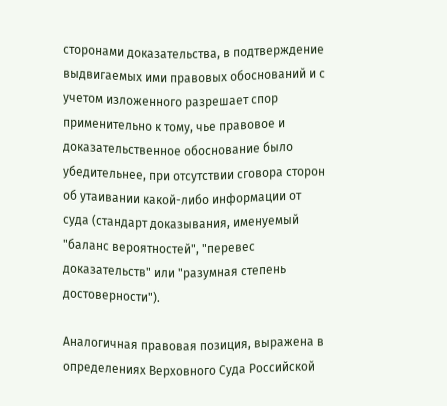сторонами доказательства, в подтверждение выдвигаемых ими правовых обоснований и с учетом изложенного разрешает спор применительно к тому, чье правовое и доказательственное обоснование было убедительнее, при отсутствии сговора сторон об утаивании какой-либо информации от суда (стандарт доказывания, именуемый "баланс вероятностей", "перевес доказательств" или "разумная степень достоверности").

Аналогичная правовая позиция, выражена в определениях Верховного Суда Российской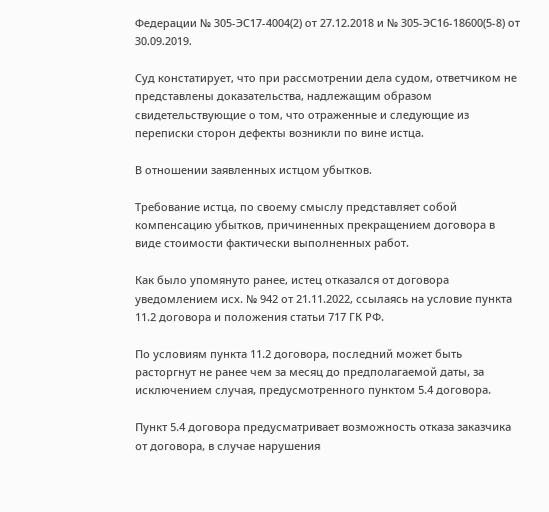Федерации № 305-ЭС17-4004(2) от 27.12.2018 и № 305-ЭС16-18600(5-8) от 30.09.2019.

Суд констатирует, что при рассмотрении дела судом, ответчиком не представлены доказательства, надлежащим образом свидетельствующие о том, что отраженные и следующие из переписки сторон дефекты возникли по вине истца.

В отношении заявленных истцом убытков.

Требование истца, по своему смыслу представляет собой компенсацию убытков, причиненных прекращением договора в виде стоимости фактически выполненных работ.

Как было упомянуто ранее, истец отказался от договора уведомлением исх. № 942 от 21.11.2022, ссылаясь на условие пункта 11.2 договора и положения статьи 717 ГК РФ.

По условиям пункта 11.2 договора, последний может быть расторгнут не ранее чем за месяц до предполагаемой даты, за исключением случая, предусмотренного пунктом 5.4 договора.

Пункт 5.4 договора предусматривает возможность отказа заказчика от договора, в случае нарушения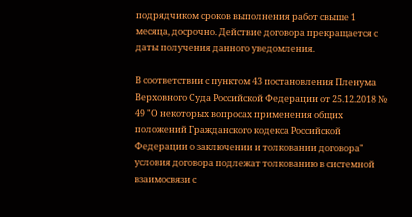подрядчиком сроков выполнения работ свыше 1 месяца, досрочно. Действие договора прекращается с даты получения данного уведомления.

В соответствии с пунктом 43 постановления Пленума Верховного Суда Российской Федерации от 25.12.2018 № 49 "О некоторых вопросах применения общих положений Гражданского кодекса Российской Федерации о заключении и толковании договора" условия договора подлежат толкованию в системной взаимосвязи с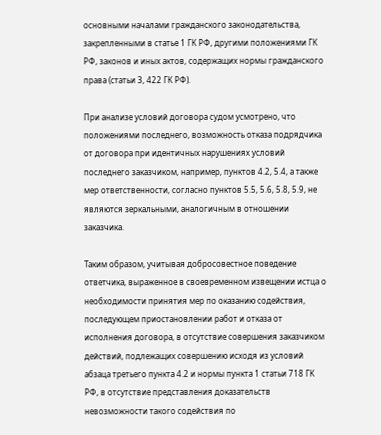основными началами гражданского законодательства, закрепленными в статье 1 ГК РФ, другими положениями ГК РФ, законов и иных актов, содержащих нормы гражданского права (статьи 3, 422 ГК РФ).

При анализе условий договора судом усмотрено, что положениями последнего, возможность отказа подрядчика от договора при идентичных нарушениях условий последнего заказчиком, например, пунктов 4.2, 5.4, а также мер ответственности, согласно пунктов 5.5, 5.6, 5.8, 5.9, не являются зеркальными, аналогичным в отношении заказчика.

Таким образом, учитывая добросовестное поведение ответчика, выраженное в своевременном извещении истца о необходимости принятия мер по оказанию содействия, последующем приостановлении работ и отказа от исполнения договора, в отсутствие совершения заказчиком действий, подлежащих совершению исходя из условий абзаца третьего пункта 4.2 и нормы пункта 1 статьи 718 ГК РФ, в отсутствие представления доказательств невозможности такого содействия по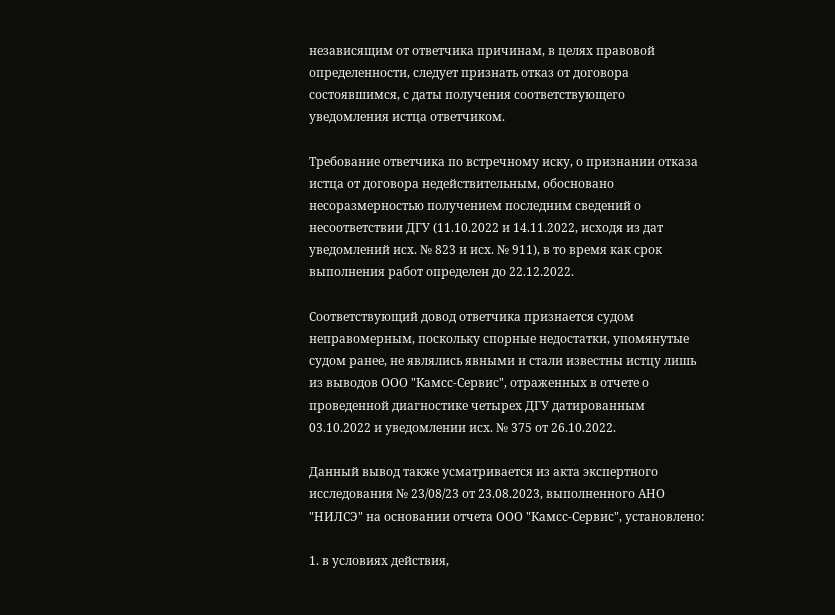независящим от ответчика причинам, в целях правовой определенности, следует признать отказ от договора состоявшимся, с даты получения соответствующего уведомления истца ответчиком.

Требование ответчика по встречному иску, о признании отказа истца от договора недействительным, обосновано несоразмерностью получением последним сведений о несоответствии ДГУ (11.10.2022 и 14.11.2022, исходя из дат уведомлений исх. № 823 и исх. № 911), в то время как срок выполнения работ определен до 22.12.2022.

Соответствующий довод ответчика признается судом неправомерным, поскольку спорные недостатки, упомянутые судом ранее, не являлись явными и стали известны истцу лишь из выводов ООО "Камсс-Сервис", отраженных в отчете о проведенной диагностике четырех ДГУ датированным 03.10.2022 и уведомлении исх. № 375 от 26.10.2022.

Данный вывод также усматривается из акта экспертного исследования № 23/08/23 от 23.08.2023, выполненного АНО "НИЛСЭ" на основании отчета ООО "Камсс-Сервис", установлено:

1. в условиях действия,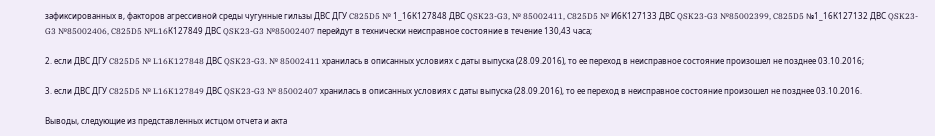зафиксированных в, факторов агрессивной среды чугунные гильзы ДВС ДГУ C825D5 № 1_16К127848 ДВС QSK23-G3, № 85002411, C825D5 № И6К127133 ДВС QSK23-G3 №85002399, C825D5 №1_16К127132 ДВС QSK23-G3 №85002406, C825D5 №L16К127849 ДВС QSK23-G3 №85002407 перейдут в технически неисправное состояние в течение 130,43 часа;

2. если ДВС ДГУ C825D5 № L16K127848 ДВС QSK23-G3. № 85002411 хранилась в описанных условиях с даты выпуска (28.09.2016), то ее переход в неисправное состояние произошел не позднее 03.10.2016;

3. если ДВС ДГУ C825D5 № L16K127849 ДВС QSK23-G3 № 85002407 хранилась в описанных условиях с даты выпуска (28.09.2016), то ее переход в неисправное состояние произошел не позднее 03.10.2016.

Выводы, следующие из представленных истцом отчета и акта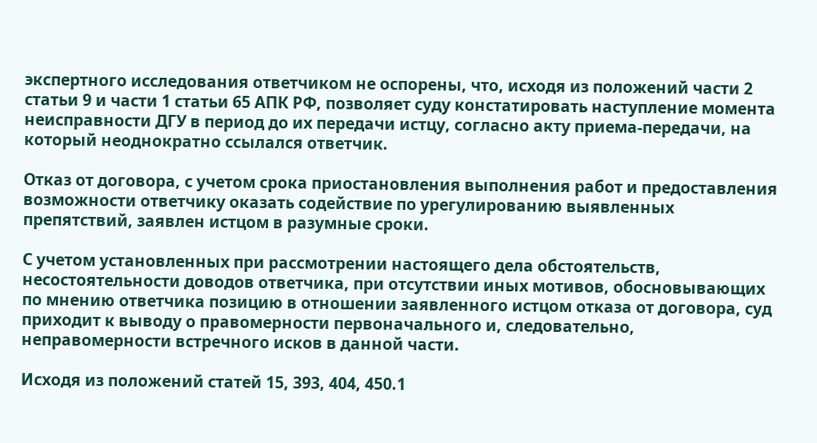экспертного исследования ответчиком не оспорены, что, исходя из положений части 2 статьи 9 и части 1 статьи 65 АПК РФ, позволяет суду констатировать наступление момента неисправности ДГУ в период до их передачи истцу, согласно акту приема-передачи, на который неоднократно ссылался ответчик.

Отказ от договора, с учетом срока приостановления выполнения работ и предоставления возможности ответчику оказать содействие по урегулированию выявленных препятствий, заявлен истцом в разумные сроки.

С учетом установленных при рассмотрении настоящего дела обстоятельств, несостоятельности доводов ответчика, при отсутствии иных мотивов, обосновывающих по мнению ответчика позицию в отношении заявленного истцом отказа от договора, суд приходит к выводу о правомерности первоначального и, следовательно, неправомерности встречного исков в данной части.

Исходя из положений статей 15, 393, 404, 450.1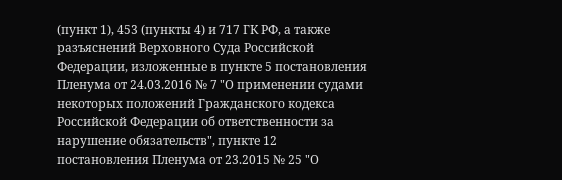(пункт 1), 453 (пункты 4) и 717 ГК РФ, а также разъяснений Верховного Суда Российской Федерации, изложенные в пункте 5 постановления Пленума от 24.03.2016 № 7 "О применении судами некоторых положений Гражданского кодекса Российской Федерации об ответственности за нарушение обязательств", пункте 12 постановления Пленума от 23.2015 № 25 "О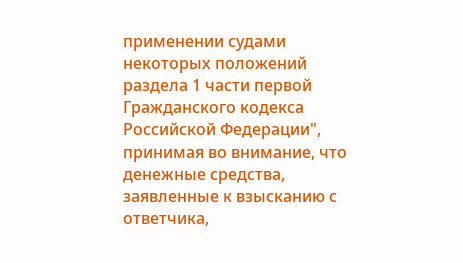применении судами некоторых положений раздела 1 части первой Гражданского кодекса Российской Федерации", принимая во внимание, что денежные средства, заявленные к взысканию с ответчика,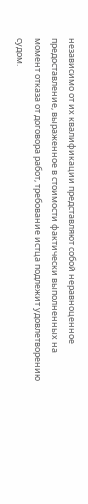независимо от их квалификации представляют собой неравноценное предоставление, выраженное в стоимости фактически выполненных на момент отказа от договора работ, требование истца подлежит удовлетворению судом.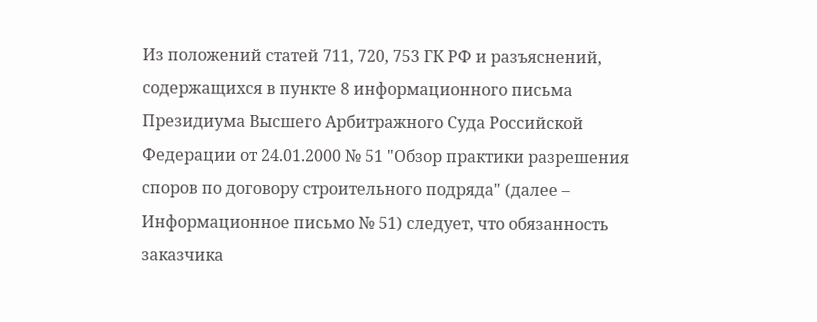Из положений статей 711, 720, 753 ГК РФ и разъяснений, содержащихся в пункте 8 информационного письма Президиума Высшего Арбитражного Суда Российской Федерации от 24.01.2000 № 51 "Обзор практики разрешения споров по договору строительного подряда" (далее – Информационное письмо № 51) следует, что обязанность заказчика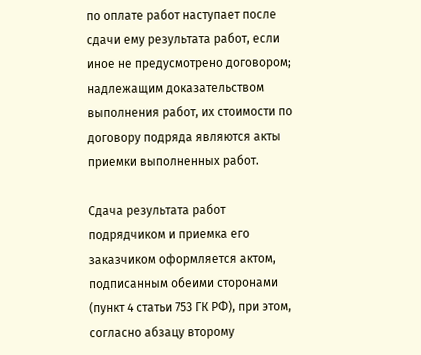по оплате работ наступает после сдачи ему результата работ, если иное не предусмотрено договором; надлежащим доказательством выполнения работ, их стоимости по договору подряда являются акты приемки выполненных работ.

Сдача результата работ подрядчиком и приемка его заказчиком оформляется актом, подписанным обеими сторонами (пункт 4 статьи 753 ГК РФ), при этом, согласно абзацу второму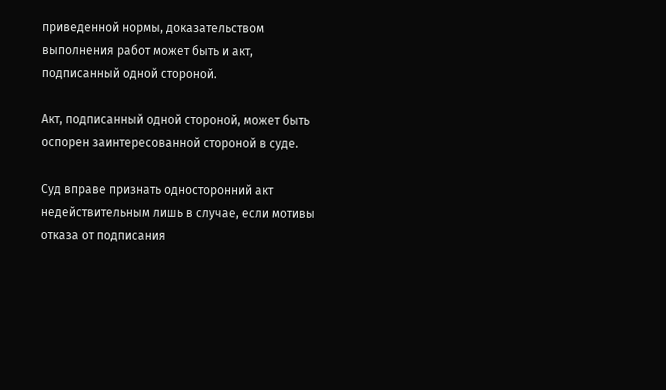приведенной нормы, доказательством выполнения работ может быть и акт, подписанный одной стороной.

Акт, подписанный одной стороной, может быть оспорен заинтересованной стороной в суде.

Суд вправе признать односторонний акт недействительным лишь в случае, если мотивы отказа от подписания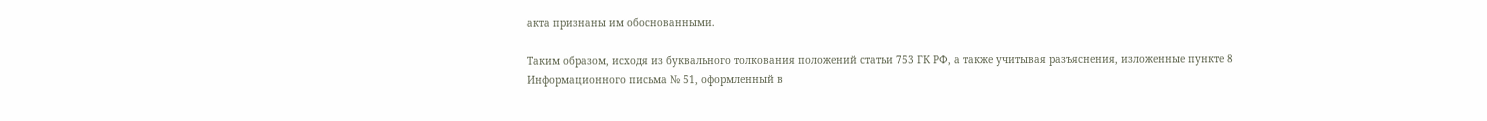акта признаны им обоснованными.

Таким образом, исходя из буквального толкования положений статьи 753 ГК РФ, а также учитывая разъяснения, изложенные пункте 8 Информационного письма № 51, оформленный в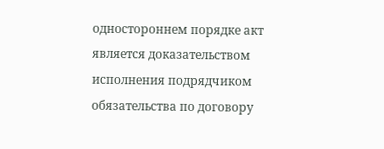одностороннем порядке акт является доказательством исполнения подрядчиком обязательства по договору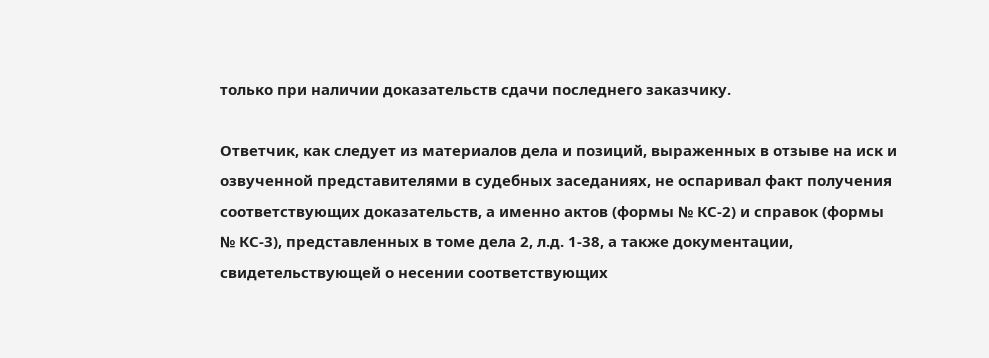только при наличии доказательств сдачи последнего заказчику.

Ответчик, как следует из материалов дела и позиций, выраженных в отзыве на иск и озвученной представителями в судебных заседаниях, не оспаривал факт получения соответствующих доказательств, а именно актов (формы № КС-2) и справок (формы № КС-3), представленных в томе дела 2, л.д. 1-38, а также документации, свидетельствующей о несении соответствующих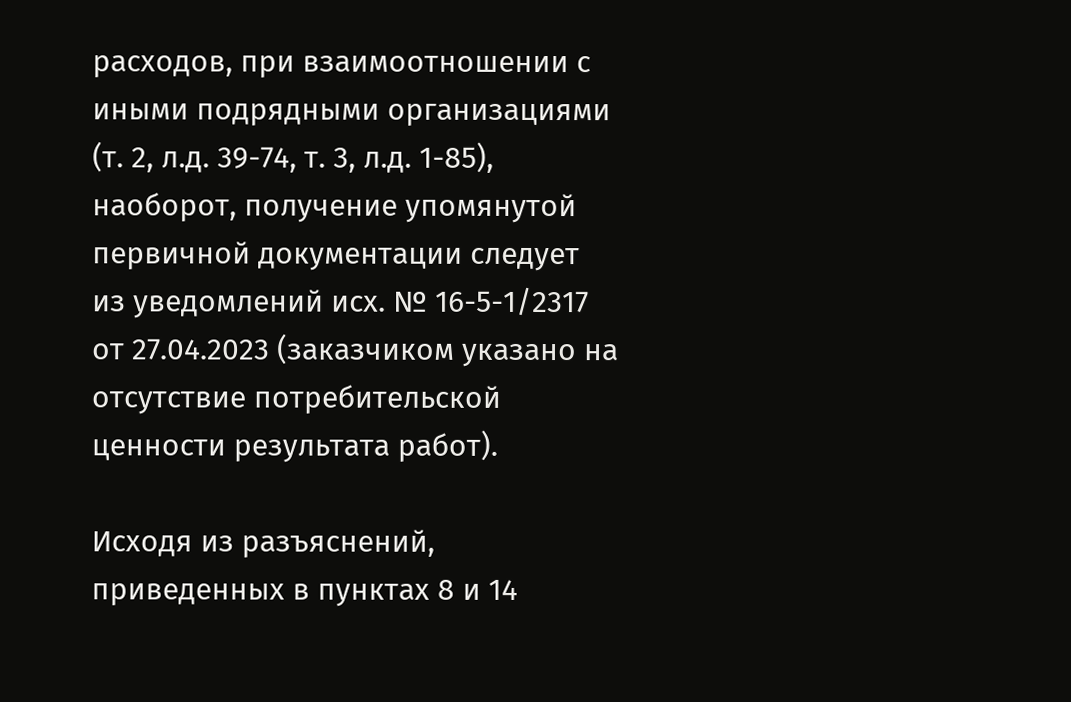расходов, при взаимоотношении с иными подрядными организациями (т. 2, л.д. 39-74, т. 3, л.д. 1-85), наоборот, получение упомянутой первичной документации следует из уведомлений исх. № 16-5-1/2317 от 27.04.2023 (заказчиком указано на отсутствие потребительской ценности результата работ).

Исходя из разъяснений, приведенных в пунктах 8 и 14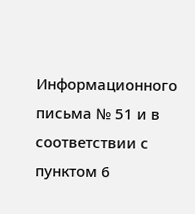Информационного письма № 51 и в соответствии с пунктом 6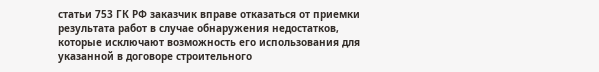статьи 753 ГК РФ заказчик вправе отказаться от приемки результата работ в случае обнаружения недостатков, которые исключают возможность его использования для указанной в договоре строительного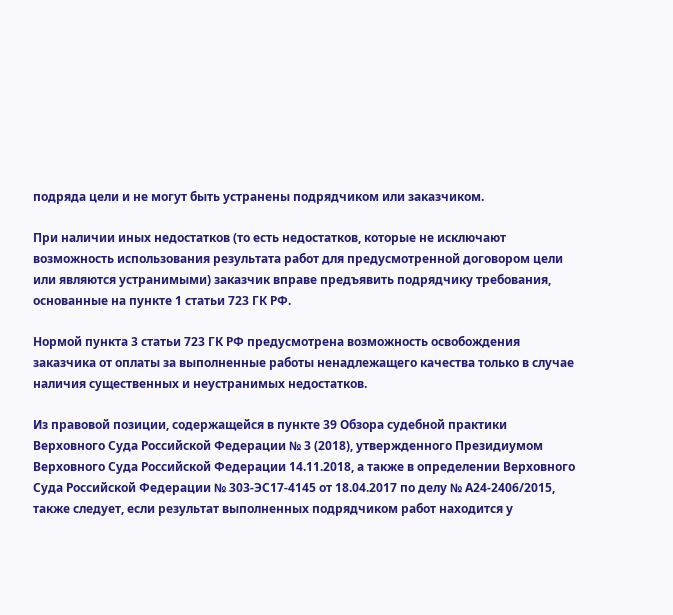подряда цели и не могут быть устранены подрядчиком или заказчиком.

При наличии иных недостатков (то есть недостатков, которые не исключают возможность использования результата работ для предусмотренной договором цели или являются устранимыми) заказчик вправе предъявить подрядчику требования, основанные на пункте 1 статьи 723 ГК РФ.

Нормой пункта 3 статьи 723 ГК РФ предусмотрена возможность освобождения заказчика от оплаты за выполненные работы ненадлежащего качества только в случае наличия существенных и неустранимых недостатков.

Из правовой позиции, содержащейся в пункте 39 Обзора судебной практики Верховного Суда Российской Федерации № 3 (2018), утвержденного Президиумом Верховного Суда Российской Федерации 14.11.2018, а также в определении Верховного Суда Российской Федерации № 303-ЭС17-4145 от 18.04.2017 по делу № А24-2406/2015, также следует, если результат выполненных подрядчиком работ находится у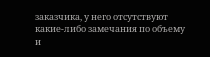заказчика, у него отсутствуют какие-либо замечания по объему и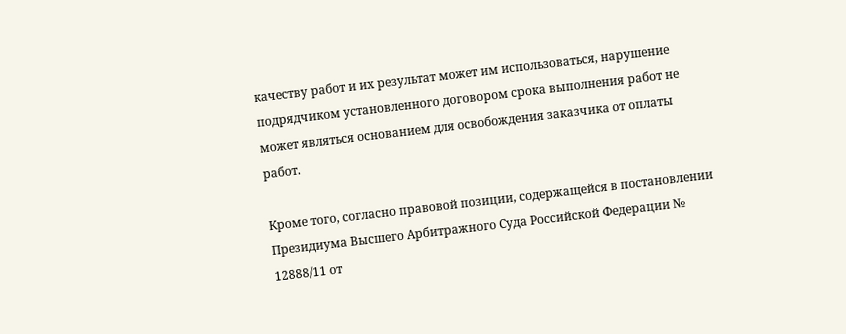качеству работ и их результат может им использоваться, нарушение подрядчиком установленного договором срока выполнения работ не может являться основанием для освобождения заказчика от оплаты работ.

Кроме того, согласно правовой позиции, содержащейся в постановлении Президиума Высшего Арбитражного Суда Российской Федерации № 12888/11 от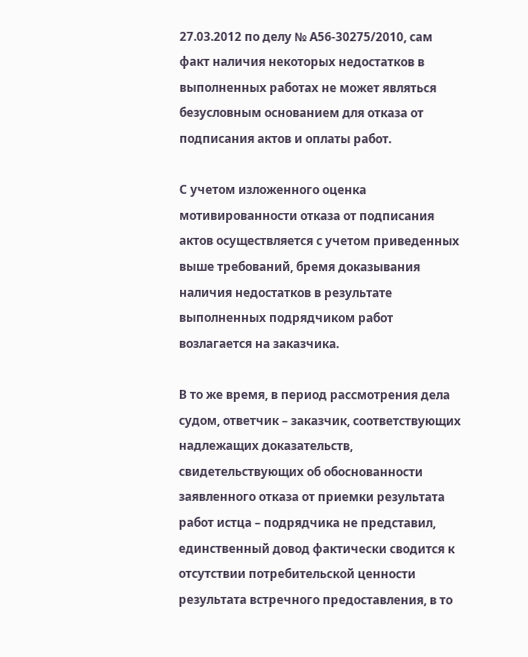27.03.2012 по делу № А56-30275/2010, сам факт наличия некоторых недостатков в выполненных работах не может являться безусловным основанием для отказа от подписания актов и оплаты работ.

С учетом изложенного оценка мотивированности отказа от подписания актов осуществляется с учетом приведенных выше требований, бремя доказывания наличия недостатков в результате выполненных подрядчиком работ возлагается на заказчика.

В то же время, в период рассмотрения дела судом, ответчик – заказчик, соответствующих надлежащих доказательств, свидетельствующих об обоснованности заявленного отказа от приемки результата работ истца – подрядчика не представил, единственный довод фактически сводится к отсутствии потребительской ценности результата встречного предоставления, в то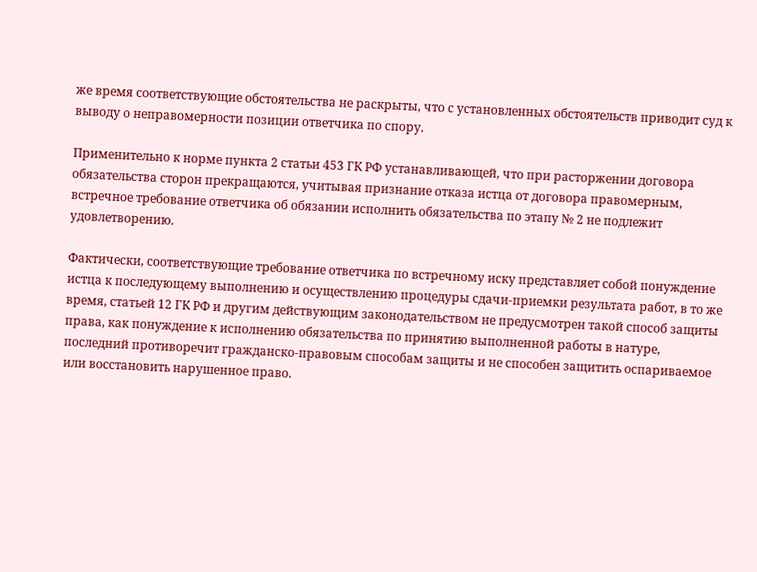же время соответствующие обстоятельства не раскрыты, что с установленных обстоятельств приводит суд к выводу о неправомерности позиции ответчика по спору.

Применительно к норме пункта 2 статьи 453 ГК РФ устанавливающей, что при расторжении договора обязательства сторон прекращаются, учитывая признание отказа истца от договора правомерным, встречное требование ответчика об обязании исполнить обязательства по этапу № 2 не подлежит удовлетворению.

Фактически, соответствующие требование ответчика по встречному иску представляет собой понуждение истца к последующему выполнению и осуществлению процедуры сдачи-приемки результата работ, в то же время, статьей 12 ГК РФ и другим действующим законодательством не предусмотрен такой способ защиты права, как понуждение к исполнению обязательства по принятию выполненной работы в натуре, последний противоречит гражданско-правовым способам защиты и не способен защитить оспариваемое или восстановить нарушенное право.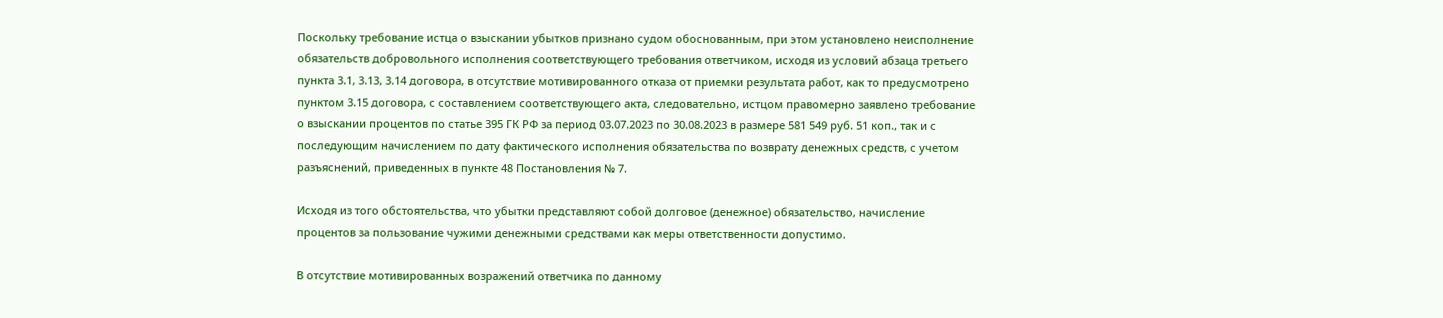Поскольку требование истца о взыскании убытков признано судом обоснованным, при этом установлено неисполнение обязательств добровольного исполнения соответствующего требования ответчиком, исходя из условий абзаца третьего пункта 3.1, 3.13, 3.14 договора, в отсутствие мотивированного отказа от приемки результата работ, как то предусмотрено пунктом 3.15 договора, с составлением соответствующего акта, следовательно, истцом правомерно заявлено требование о взыскании процентов по статье 395 ГК РФ за период 03.07.2023 по 30.08.2023 в размере 581 549 руб. 51 коп., так и с последующим начислением по дату фактического исполнения обязательства по возврату денежных средств, с учетом разъяснений, приведенных в пункте 48 Постановления № 7.

Исходя из того обстоятельства, что убытки представляют собой долговое (денежное) обязательство, начисление процентов за пользование чужими денежными средствами как меры ответственности допустимо.

В отсутствие мотивированных возражений ответчика по данному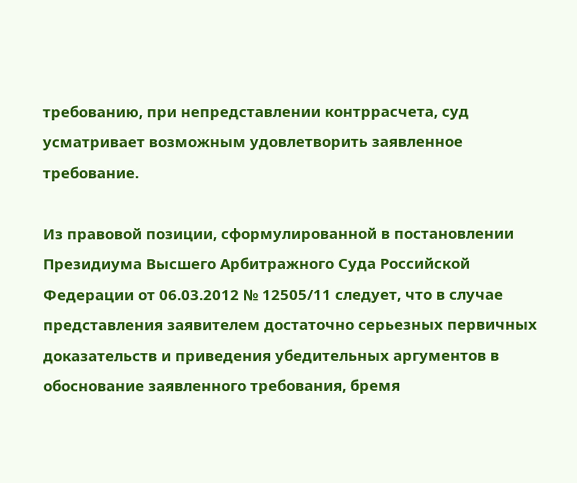требованию, при непредставлении контррасчета, суд усматривает возможным удовлетворить заявленное требование.

Из правовой позиции, сформулированной в постановлении Президиума Высшего Арбитражного Суда Российской Федерации от 06.03.2012 № 12505/11 следует, что в случае представления заявителем достаточно серьезных первичных доказательств и приведения убедительных аргументов в обоснование заявленного требования, бремя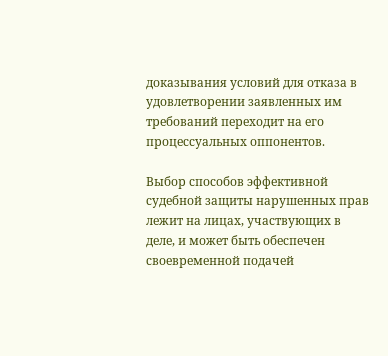доказывания условий для отказа в удовлетворении заявленных им требований переходит на его процессуальных оппонентов.

Выбор способов эффективной судебной защиты нарушенных прав лежит на лицах, участвующих в деле, и может быть обеспечен своевременной подачей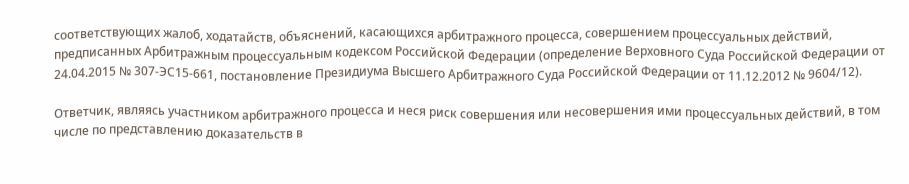соответствующих жалоб, ходатайств, объяснений, касающихся арбитражного процесса, совершением процессуальных действий, предписанных Арбитражным процессуальным кодексом Российской Федерации (определение Верховного Суда Российской Федерации от 24.04.2015 № 307-ЭС15-661, постановление Президиума Высшего Арбитражного Суда Российской Федерации от 11.12.2012 № 9604/12).

Ответчик, являясь участником арбитражного процесса и неся риск совершения или несовершения ими процессуальных действий, в том числе по представлению доказательств в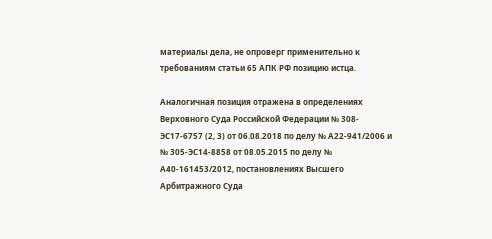материалы дела, не опроверг применительно к требованиям статьи 65 АПК РФ позицию истца.

Аналогичная позиция отражена в определениях Верховного Суда Российской Федерации № 308-ЭС17-6757 (2, 3) от 06.08.2018 по делу № А22-941/2006 и № 305-ЭС14-8858 от 08.05.2015 по делу № А40-161453/2012, постановлениях Высшего Арбитражного Суда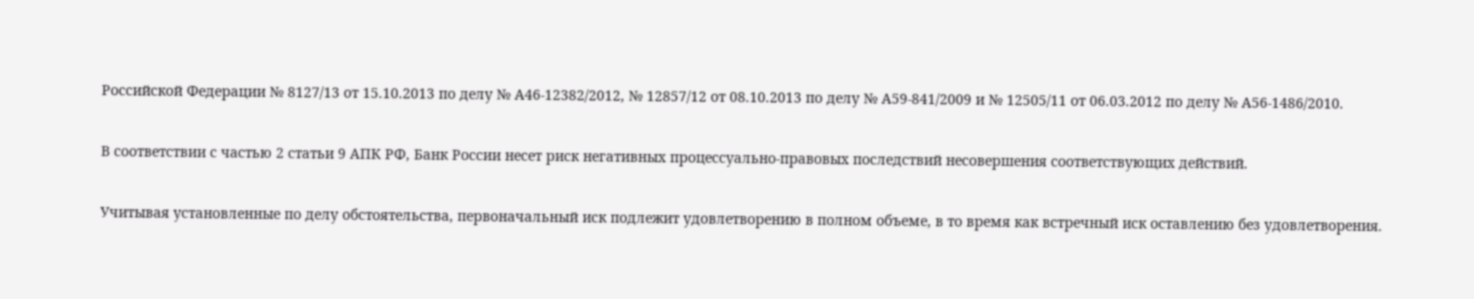Российской Федерации № 8127/13 от 15.10.2013 по делу № А46-12382/2012, № 12857/12 от 08.10.2013 по делу № А59-841/2009 и № 12505/11 от 06.03.2012 по делу № А56-1486/2010.

В соответствии с частью 2 статьи 9 АПК РФ, Банк России несет риск негативных процессуально-правовых последствий несовершения соответствующих действий.

Учитывая установленные по делу обстоятельства, первоначальный иск подлежит удовлетворению в полном объеме, в то время как встречный иск оставлению без удовлетворения.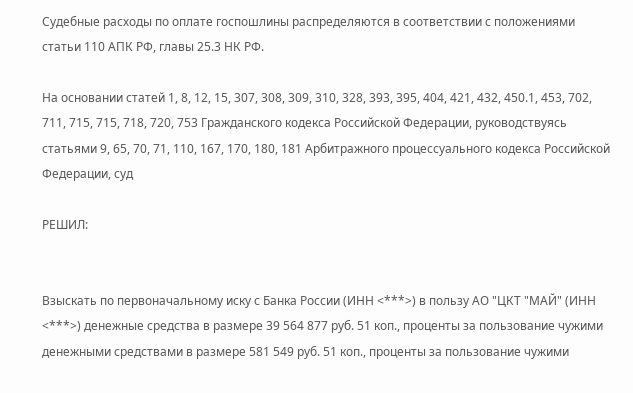Судебные расходы по оплате госпошлины распределяются в соответствии с положениями статьи 110 АПК РФ, главы 25.3 НК РФ.

На основании статей 1, 8, 12, 15, 307, 308, 309, 310, 328, 393, 395, 404, 421, 432, 450.1, 453, 702, 711, 715, 715, 718, 720, 753 Гражданского кодекса Российской Федерации, руководствуясь статьями 9, 65, 70, 71, 110, 167, 170, 180, 181 Арбитражного процессуального кодекса Российской Федерации, суд

РЕШИЛ:


Взыскать по первоначальному иску с Банка России (ИНН <***>) в пользу АО "ЦКТ "МАЙ" (ИНН <***>) денежные средства в размере 39 564 877 руб. 51 коп., проценты за пользование чужими денежными средствами в размере 581 549 руб. 51 коп., проценты за пользование чужими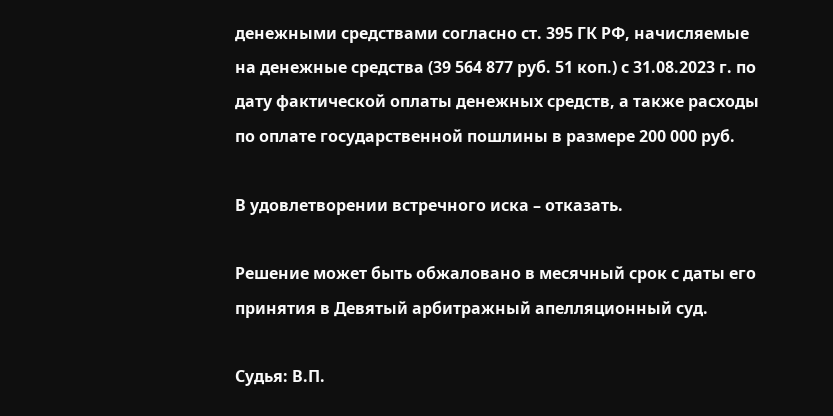денежными средствами согласно ст. 395 ГК РФ, начисляемые на денежные средства (39 564 877 руб. 51 коп.) с 31.08.2023 г. по дату фактической оплаты денежных средств, а также расходы по оплате государственной пошлины в размере 200 000 руб.

В удовлетворении встречного иска – отказать.

Решение может быть обжаловано в месячный срок с даты его принятия в Девятый арбитражный апелляционный суд.

Судья: В.П.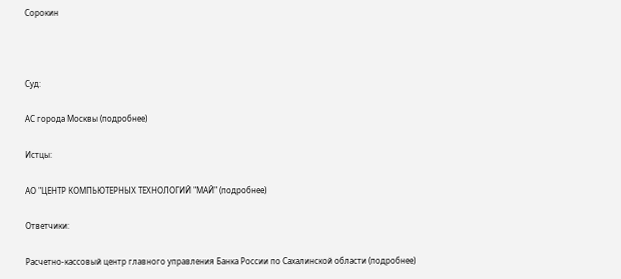Сорокин



Суд:

АС города Москвы (подробнее)

Истцы:

АО "ЦЕНТР КОМПЬЮТЕРНЫХ ТЕХНОЛОГИЙ "МАЙ" (подробнее)

Ответчики:

Расчетно-кассовый центр главного управления Банка России по Сахалинской области (подробнее)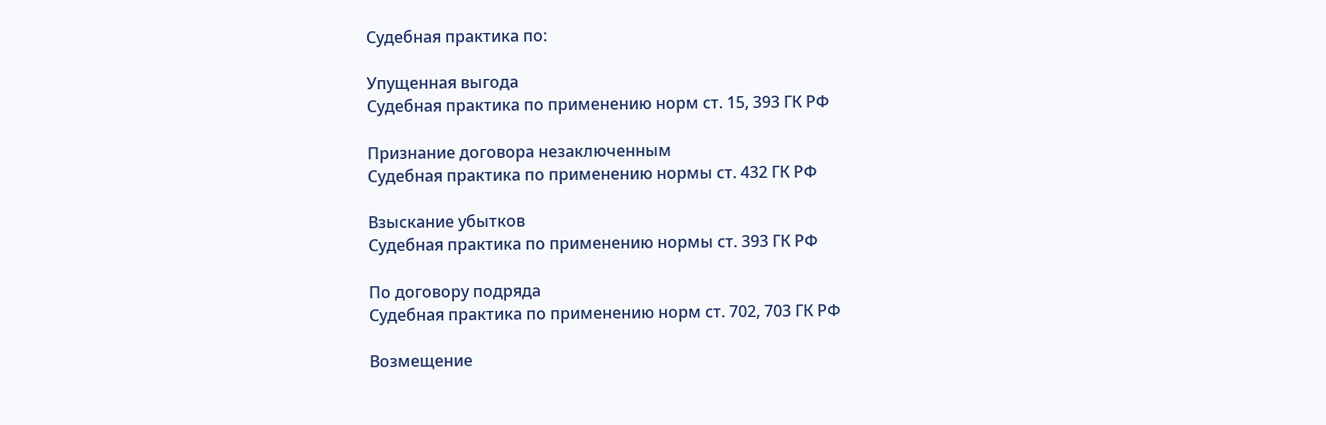Судебная практика по:

Упущенная выгода
Судебная практика по применению норм ст. 15, 393 ГК РФ

Признание договора незаключенным
Судебная практика по применению нормы ст. 432 ГК РФ

Взыскание убытков
Судебная практика по применению нормы ст. 393 ГК РФ

По договору подряда
Судебная практика по применению норм ст. 702, 703 ГК РФ

Возмещение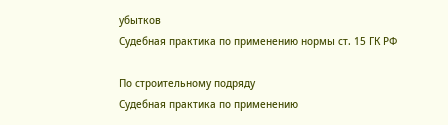убытков
Судебная практика по применению нормы ст. 15 ГК РФ

По строительному подряду
Судебная практика по применению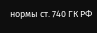нормы ст. 740 ГК РФ